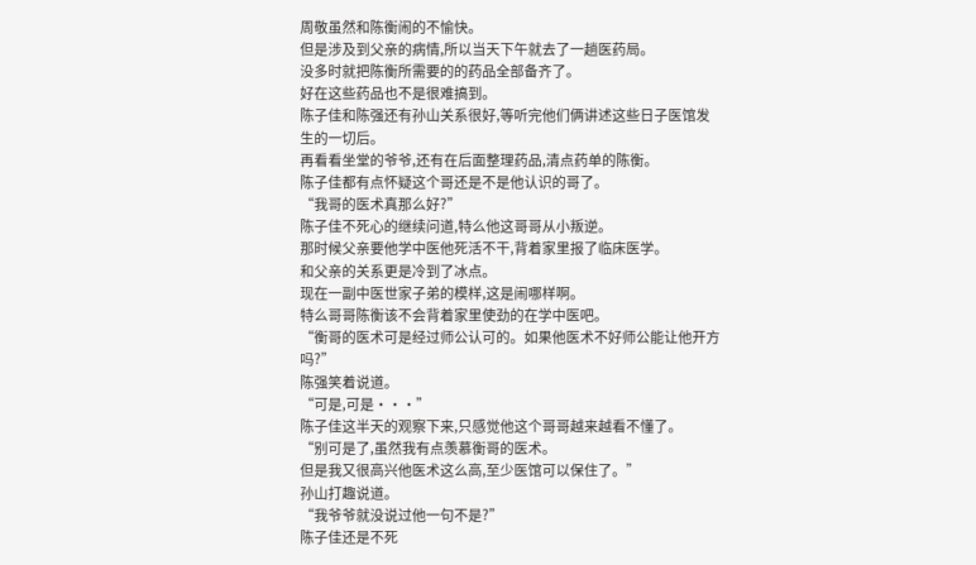周敬虽然和陈衡闹的不愉快。
但是涉及到父亲的病情,所以当天下午就去了一趟医药局。
没多时就把陈衡所需要的的药品全部备齐了。
好在这些药品也不是很难搞到。
陈子佳和陈强还有孙山关系很好,等听完他们俩讲述这些日子医馆发生的一切后。
再看看坐堂的爷爷,还有在后面整理药品,清点药单的陈衡。
陈子佳都有点怀疑这个哥还是不是他认识的哥了。
“我哥的医术真那么好?”
陈子佳不死心的继续问道,特么他这哥哥从小叛逆。
那时候父亲要他学中医他死活不干,背着家里报了临床医学。
和父亲的关系更是冷到了冰点。
现在一副中医世家子弟的模样,这是闹哪样啊。
特么哥哥陈衡该不会背着家里使劲的在学中医吧。
“衡哥的医术可是经过师公认可的。如果他医术不好师公能让他开方吗?”
陈强笑着说道。
“可是,可是···”
陈子佳这半天的观察下来,只感觉他这个哥哥越来越看不懂了。
“别可是了,虽然我有点羡慕衡哥的医术。
但是我又很高兴他医术这么高,至少医馆可以保住了。”
孙山打趣说道。
“我爷爷就没说过他一句不是?”
陈子佳还是不死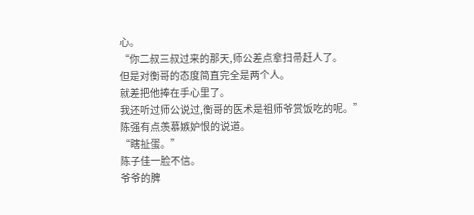心。
“你二叔三叔过来的那天,师公差点拿扫帚赶人了。
但是对衡哥的态度简直完全是两个人。
就差把他捧在手心里了。
我还听过师公说过,衡哥的医术是祖师爷赏饭吃的呢。”
陈强有点羡慕嫉妒恨的说道。
“瞎扯蛋。”
陈子佳一脸不信。
爷爷的脾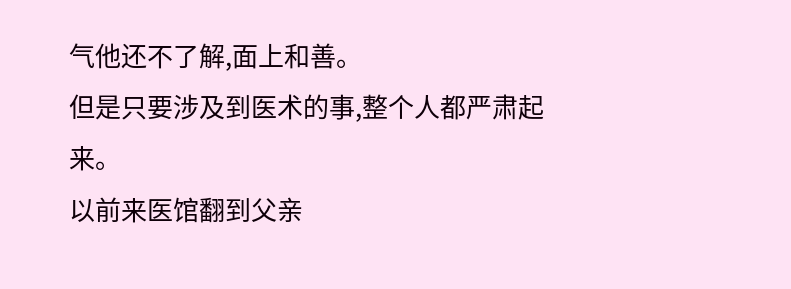气他还不了解,面上和善。
但是只要涉及到医术的事,整个人都严肃起来。
以前来医馆翻到父亲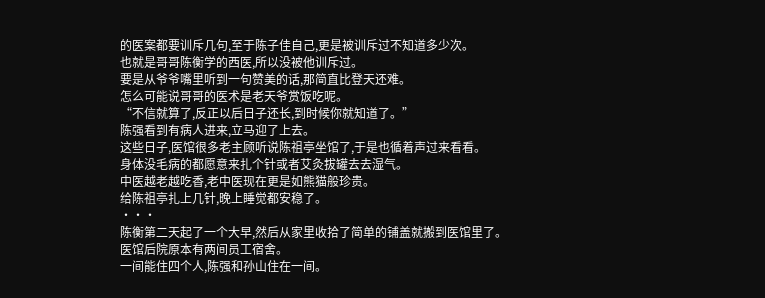的医案都要训斥几句,至于陈子佳自己,更是被训斥过不知道多少次。
也就是哥哥陈衡学的西医,所以没被他训斥过。
要是从爷爷嘴里听到一句赞美的话,那简直比登天还难。
怎么可能说哥哥的医术是老天爷赏饭吃呢。
“不信就算了,反正以后日子还长,到时候你就知道了。”
陈强看到有病人进来,立马迎了上去。
这些日子,医馆很多老主顾听说陈祖亭坐馆了,于是也循着声过来看看。
身体没毛病的都愿意来扎个针或者艾灸拔罐去去湿气。
中医越老越吃香,老中医现在更是如熊猫般珍贵。
给陈祖亭扎上几针,晚上睡觉都安稳了。
···
陈衡第二天起了一个大早,然后从家里收拾了简单的铺盖就搬到医馆里了。
医馆后院原本有两间员工宿舍。
一间能住四个人,陈强和孙山住在一间。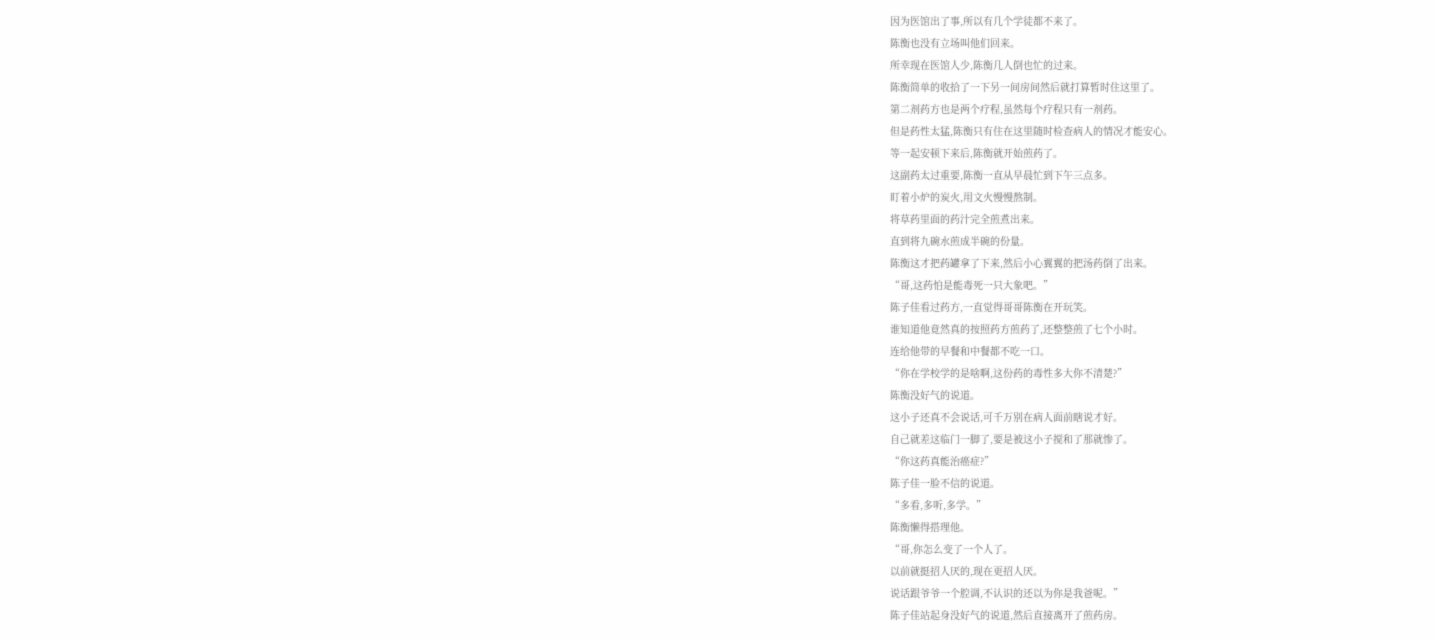因为医馆出了事,所以有几个学徒都不来了。
陈衡也没有立场叫他们回来。
所幸现在医馆人少,陈衡几人倒也忙的过来。
陈衡简单的收拾了一下另一间房间然后就打算暂时住这里了。
第二剂药方也是两个疗程,虽然每个疗程只有一剂药。
但是药性太猛,陈衡只有住在这里随时检查病人的情况才能安心。
等一起安顿下来后,陈衡就开始煎药了。
这副药太过重要,陈衡一直从早晨忙到下午三点多。
盯着小炉的炭火,用文火慢慢熬制。
将草药里面的药汁完全煎煮出来。
直到将九碗水煎成半碗的份量。
陈衡这才把药罐拿了下来,然后小心翼翼的把汤药倒了出来。
“哥,这药怕是能毒死一只大象吧。”
陈子佳看过药方,一直觉得哥哥陈衡在开玩笑。
谁知道他竟然真的按照药方煎药了,还整整煎了七个小时。
连给他带的早餐和中餐都不吃一口。
“你在学校学的是啥啊,这份药的毒性多大你不清楚?”
陈衡没好气的说道。
这小子还真不会说话,可千万别在病人面前瞎说才好。
自己就差这临门一脚了,要是被这小子搅和了那就惨了。
“你这药真能治癌症?”
陈子佳一脸不信的说道。
“多看,多听,多学。”
陈衡懒得搭理他。
“哥,你怎么变了一个人了。
以前就挺招人厌的,现在更招人厌。
说话跟爷爷一个腔调,不认识的还以为你是我爸呢。”
陈子佳站起身没好气的说道,然后直接离开了煎药房。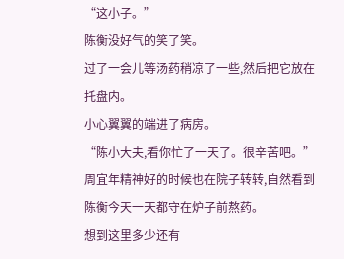“这小子。”
陈衡没好气的笑了笑。
过了一会儿等汤药稍凉了一些,然后把它放在托盘内。
小心翼翼的端进了病房。
“陈小大夫,看你忙了一天了。很辛苦吧。”
周宜年精神好的时候也在院子转转,自然看到陈衡今天一天都守在炉子前熬药。
想到这里多少还有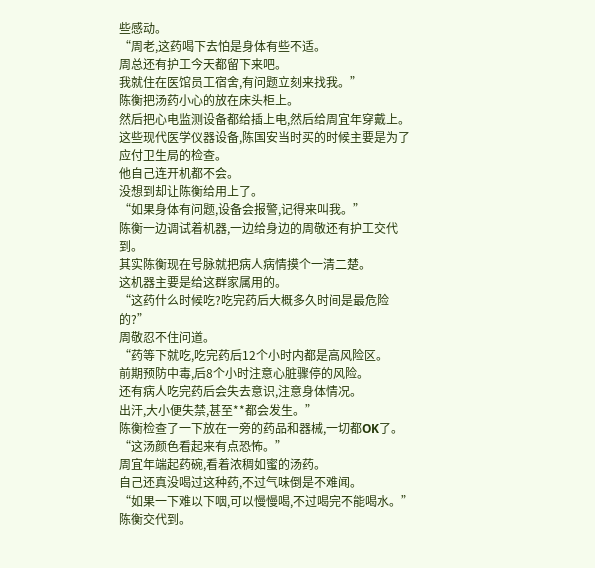些感动。
“周老,这药喝下去怕是身体有些不适。
周总还有护工今天都留下来吧。
我就住在医馆员工宿舍,有问题立刻来找我。”
陈衡把汤药小心的放在床头柜上。
然后把心电监测设备都给插上电,然后给周宜年穿戴上。
这些现代医学仪器设备,陈国安当时买的时候主要是为了应付卫生局的检查。
他自己连开机都不会。
没想到却让陈衡给用上了。
“如果身体有问题,设备会报警,记得来叫我。”
陈衡一边调试着机器,一边给身边的周敬还有护工交代到。
其实陈衡现在号脉就把病人病情摸个一清二楚。
这机器主要是给这群家属用的。
“这药什么时候吃?吃完药后大概多久时间是最危险的?”
周敬忍不住问道。
“药等下就吃,吃完药后12个小时内都是高风险区。
前期预防中毒,后8个小时注意心脏骤停的风险。
还有病人吃完药后会失去意识,注意身体情况。
出汗,大小便失禁,甚至**都会发生。”
陈衡检查了一下放在一旁的药品和器械,一切都OK了。
“这汤颜色看起来有点恐怖。”
周宜年端起药碗,看着浓稠如蜜的汤药。
自己还真没喝过这种药,不过气味倒是不难闻。
“如果一下难以下咽,可以慢慢喝,不过喝完不能喝水。”
陈衡交代到。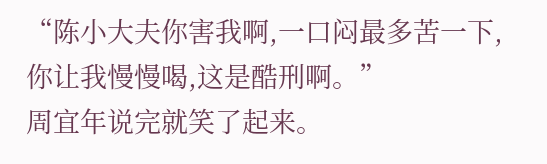“陈小大夫你害我啊,一口闷最多苦一下,你让我慢慢喝,这是酷刑啊。”
周宜年说完就笑了起来。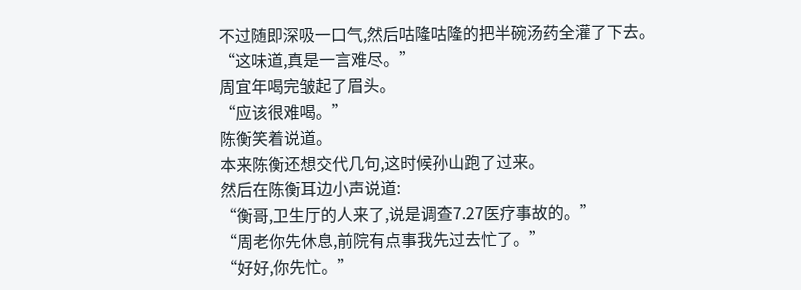不过随即深吸一口气,然后咕隆咕隆的把半碗汤药全灌了下去。
“这味道,真是一言难尽。”
周宜年喝完皱起了眉头。
“应该很难喝。”
陈衡笑着说道。
本来陈衡还想交代几句,这时候孙山跑了过来。
然后在陈衡耳边小声说道:
“衡哥,卫生厅的人来了,说是调查7.27医疗事故的。”
“周老你先休息,前院有点事我先过去忙了。”
“好好,你先忙。”